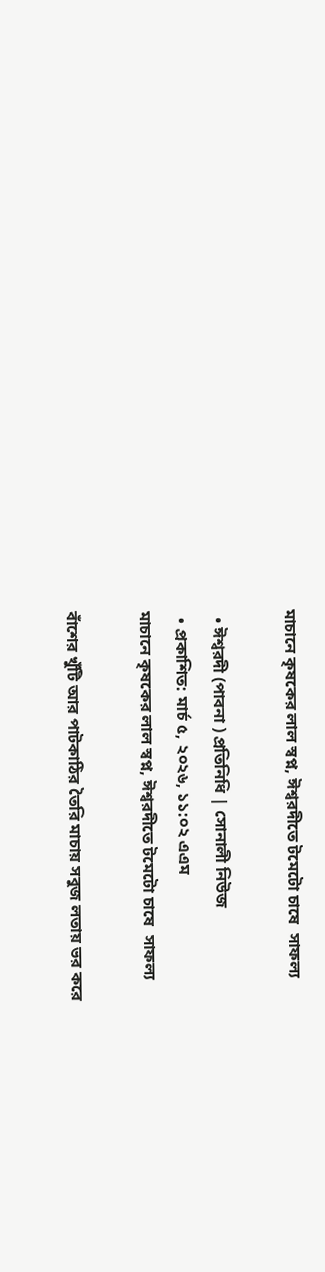মাচানে কৃষকের লাল স্বপ্ন, ঈশ্বরদীতে টমেটো চাষে  সাফল্য

  • ঈশ্বরদী (পাবনা ) প্রতিনিধি | সোনালী নিউজ
  • প্রকাশিত: মার্চ ৫, ২০২৬, ১১:০২ এএম
মাচানে কৃষকের লাল স্বপ্ন, ঈশ্বরদীতে টমেটো চাষে  সাফল্য

বাঁশের খুঁটি আর পাটকাঠির তৈরি মাচায় সবুজ লতায় ভর করে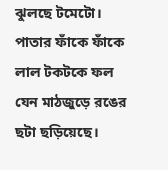ঝুলছে টমেটো। পাতার ফাঁকে ফাঁকে লাল টকটকে ফল যেন মাঠজুড়ে রঙের ছটা ছড়িয়েছে।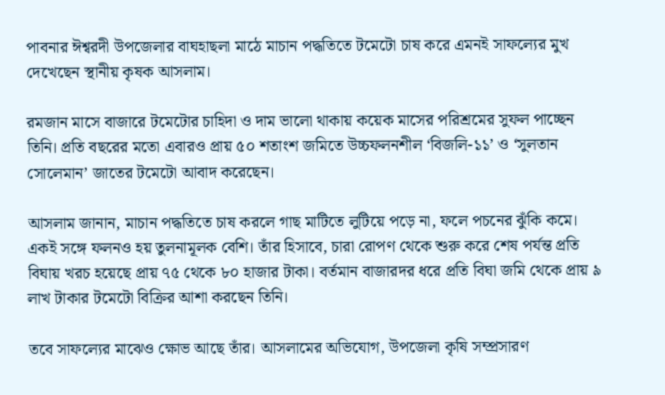পাবনার ঈশ্বরদী উপজেলার বাঘহাছলা মাঠে মাচান পদ্ধতিতে টমেটো চাষ করে এমনই সাফল্যের মুখ দেখেছেন স্থানীয় কৃষক আসলাম।

রমজান মাসে বাজারে টমেটোর চাহিদা ও দাম ভালো থাকায় কয়েক মাসের পরিশ্রমের সুফল পাচ্ছেন তিনি। প্রতি বছরের মতো এবারও প্রায় ৫০ শতাংশ জমিতে উচ্চফলনশীল ‘বিজলি-১১’ ও ‘সুলতান সোলেমান’ জাতের টমেটো আবাদ করেছেন।

আসলাম জানান, মাচান পদ্ধতিতে চাষ করলে গাছ মাটিতে লুটিয়ে পড়ে না, ফলে পচনের ঝুঁকি কমে। একই সঙ্গে ফলনও হয় তুলনামূলক বেশি। তাঁর হিসাবে, চারা রোপণ থেকে শুরু করে শেষ পর্যন্ত প্রতি বিঘায় খরচ হয়েছে প্রায় ৭৫ থেকে ৮০ হাজার টাকা। বর্তমান বাজারদর ধরে প্রতি বিঘা জমি থেকে প্রায় ৯ লাখ টাকার টমেটো বিক্রির আশা করছেন তিনি।

তবে সাফল্যের মাঝেও ক্ষোভ আছে তাঁর। আসলামের অভিযোগ, উপজেলা কৃষি সম্প্রসারণ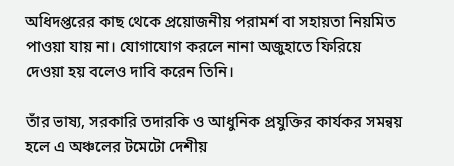অধিদপ্তরের কাছ থেকে প্রয়োজনীয় পরামর্শ বা সহায়তা নিয়মিত পাওয়া যায় না। যোগাযোগ করলে নানা অজুহাতে ফিরিয়ে দেওয়া হয় বলেও দাবি করেন তিনি।

তাঁর ভাষ্য, সরকারি তদারকি ও আধুনিক প্রযুক্তির কার্যকর সমন্বয় হলে এ অঞ্চলের টমেটো দেশীয়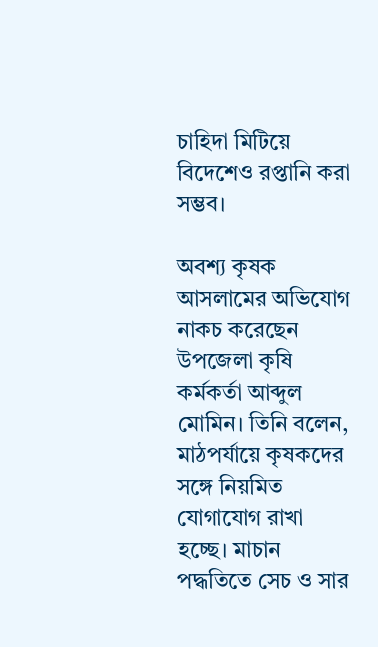চাহিদা মিটিয়ে বিদেশেও রপ্তানি করা সম্ভব।

অবশ্য কৃষক আসলামের অভিযোগ নাকচ করেছেন উপজেলা কৃষি কর্মকর্তা আব্দুল মোমিন। তিনি বলেন, মাঠপর্যায়ে কৃষকদের সঙ্গে নিয়মিত যোগাযোগ রাখা হচ্ছে। মাচান পদ্ধতিতে সেচ ও সার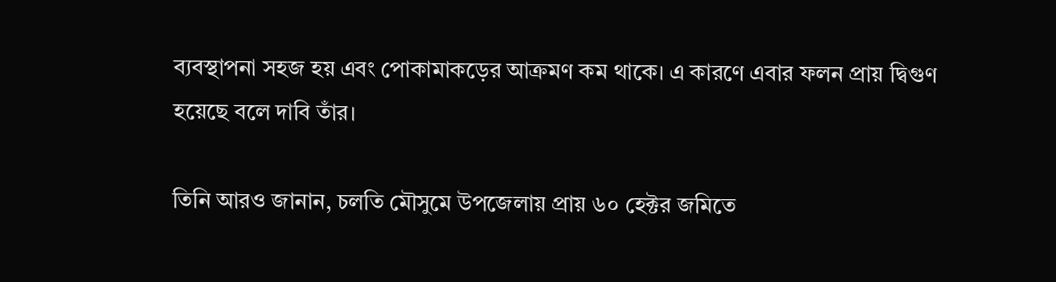ব্যবস্থাপনা সহজ হয় এবং পোকামাকড়ের আক্রমণ কম থাকে। এ কারণে এবার ফলন প্রায় দ্বিগুণ হয়েছে বলে দাবি তাঁর।

তিনি আরও জানান, চলতি মৌসুমে উপজেলায় প্রায় ৬০ হেক্টর জমিতে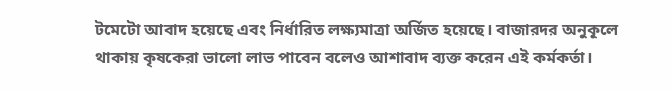টমেটো আবাদ হয়েছে এবং নির্ধারিত লক্ষ্যমাত্রা অর্জিত হয়েছে। বাজারদর অনুকূলে থাকায় কৃষকেরা ভালো লাভ পাবেন বলেও আশাবাদ ব্যক্ত করেন এই কর্মকর্তা।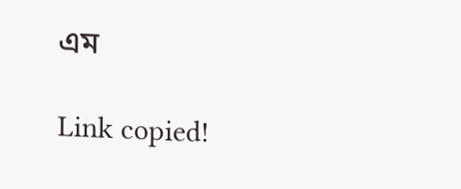এম

Link copied!